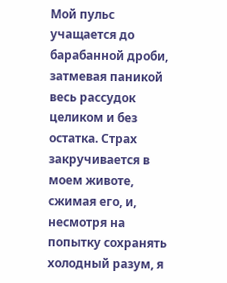Мой пульс учащается до барабанной дроби, затмевая паникой весь рассудок целиком и без остатка. Страх закручивается в моем животе, сжимая его, и, несмотря на попытку сохранять холодный разум, я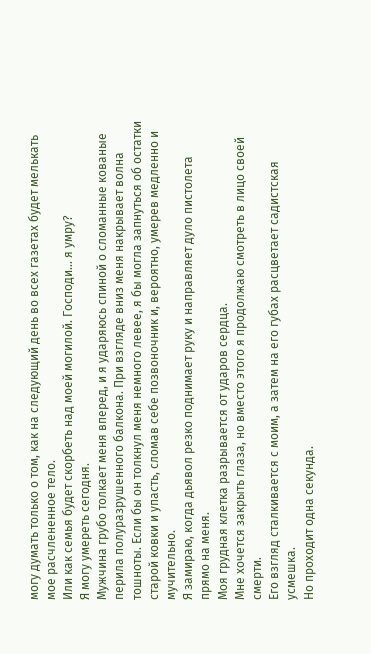могу думать только о том, как на следующий день во всех газетах будет мелькать мое расчлененное тело.
Или как семья будет скорбеть над моей могилой. Господи… я умру?
Я могу умереть сегодня.
Мужчина грубо толкает меня вперед, и я ударяюсь спиной о сломанные кованые перила полуразрушенного балкона. При взгляде вниз меня накрывает волна тошноты. Если бы он толкнул меня немного левее, я бы могла запнуться об остатки старой ковки и упасть, сломав себе позвоночник и, вероятно, умерев медленно и мучительно.
Я замираю, когда дьявол резко поднимает руку и направляет дуло пистолета прямо на меня.
Моя грудная клетка разрывается от ударов сердца.
Мне хочется закрыть глаза, но вместо этого я продолжаю смотреть в лицо своей смерти.
Его взгляд сталкивается с моим, а затем на его губах расцветает садистская усмешка.
Но проходит одна секунда.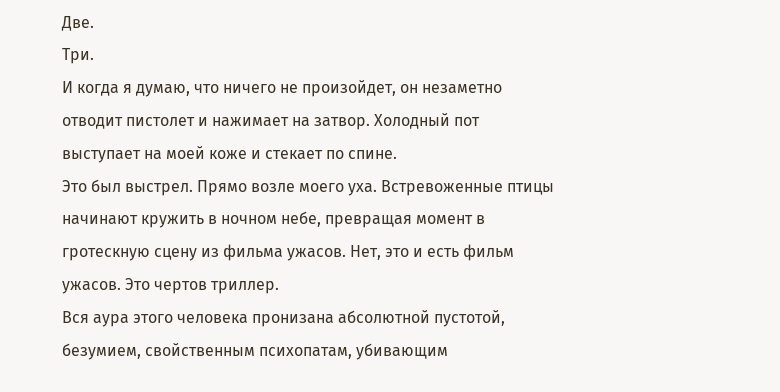Две.
Три.
И когда я думаю, что ничего не произойдет, он незаметно отводит пистолет и нажимает на затвор. Холодный пот выступает на моей коже и стекает по спине.
Это был выстрел. Прямо возле моего уха. Встревоженные птицы начинают кружить в ночном небе, превращая момент в гротескную сцену из фильма ужасов. Нет, это и есть фильм ужасов. Это чертов триллер.
Вся аура этого человека пронизана абсолютной пустотой, безумием, свойственным психопатам, убивающим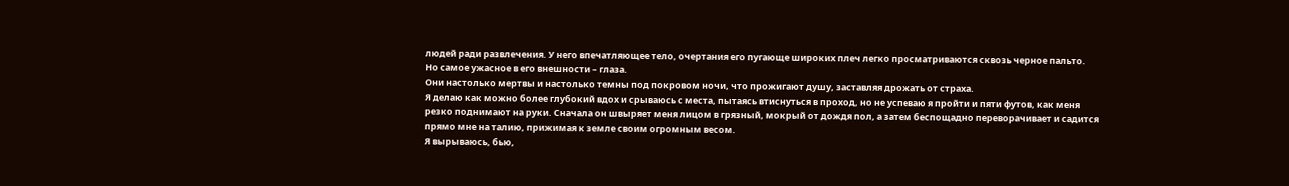людей ради развлечения. У него впечатляющее тело, очертания его пугающе широких плеч легко просматриваются сквозь черное пальто.
Но самое ужасное в его внешности – глаза.
Они настолько мертвы и настолько темны под покровом ночи, что прожигают душу, заставляя дрожать от страха.
Я делаю как можно более глубокий вдох и срываюсь с места, пытаясь втиснуться в проход, но не успеваю я пройти и пяти футов, как меня резко поднимают на руки. Сначала он швыряет меня лицом в грязный, мокрый от дождя пол, а затем беспощадно переворачивает и садится прямо мне на талию, прижимая к земле своим огромным весом.
Я вырываюсь, бью,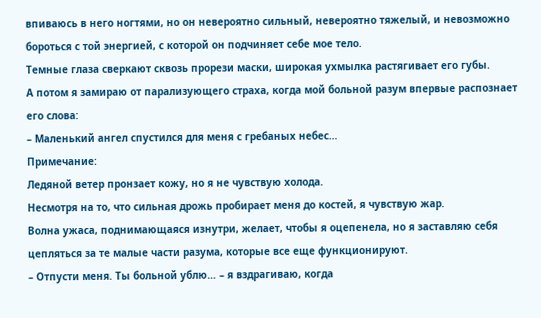впиваюсь в него ногтями, но он невероятно сильный, невероятно тяжелый, и невозможно бороться с той энергией, с которой он подчиняет себе мое тело.
Темные глаза сверкают сквозь прорези маски, широкая ухмылка растягивает его губы.
А потом я замираю от парализующего страха, когда мой больной разум впервые распознает его слова:
– Маленький ангел спустился для меня с гребаных небес…
Примечание:
Ледяной ветер пронзает кожу, но я не чувствую холода.
Несмотря на то, что сильная дрожь пробирает меня до костей, я чувствую жар.
Волна ужаса, поднимающаяся изнутри, желает, чтобы я оцепенела, но я заставляю себя цепляться за те малые части разума, которые все еще функционируют.
– Отпусти меня. Ты больной ублю… – я вздрагиваю, когда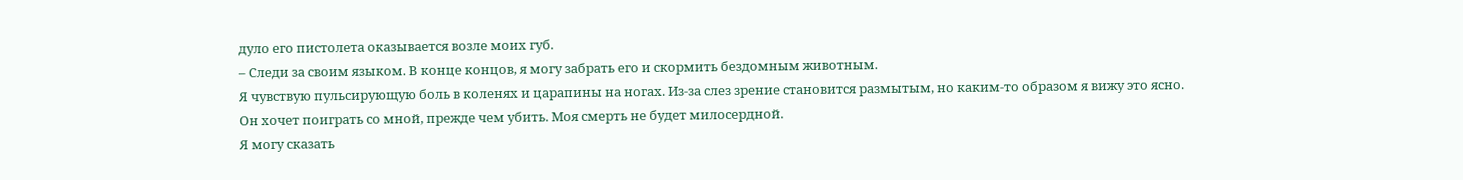дуло его пистолета оказывается возле моих губ.
– Следи за своим языком. В конце концов, я могу забрать его и скормить бездомным животным.
Я чувствую пульсирующую боль в коленях и царапины на ногах. Из-за слез зрение становится размытым, но каким-то образом я вижу это ясно.
Он хочет поиграть со мной, прежде чем убить. Моя смерть не будет милосердной.
Я могу сказать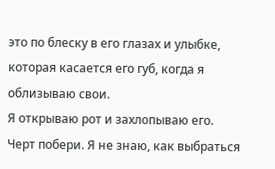это по блеску в его глазах и улыбке, которая касается его губ, когда я облизываю свои.
Я открываю рот и захлопываю его.
Черт побери. Я не знаю, как выбраться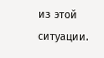из этой ситуации.